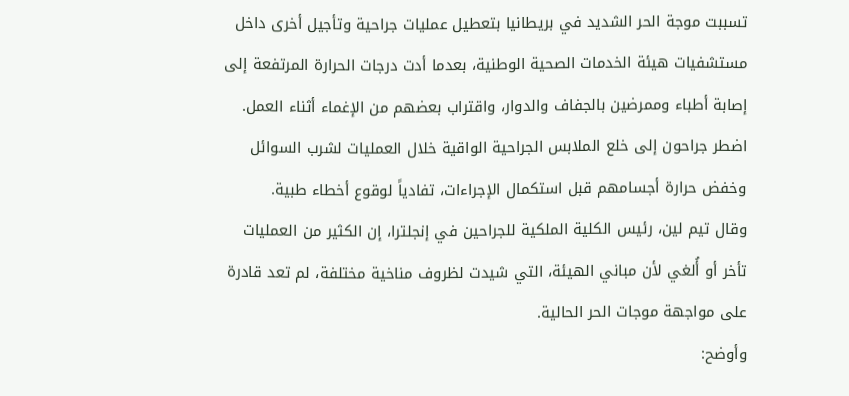تسببت موجة الحر الشديد في بريطانيا بتعطيل عمليات جراحية وتأجيل أخرى داخل مستشفيات هيئة الخدمات الصحية الوطنية، بعدما أدت درجات الحرارة المرتفعة إلى إصابة أطباء وممرضين بالجفاف والدوار، واقتراب بعضهم من الإغماء أثناء العمل.
اضطر جراحون إلى خلع الملابس الجراحية الواقية خلال العمليات لشرب السوائل وخفض حرارة أجسامهم قبل استكمال الإجراءات، تفادياً لوقوع أخطاء طبية.
وقال تيم لين، رئيس الكلية الملكية للجراحين في إنجلترا، إن الكثير من العمليات تأخر أو أُلغي لأن مباني الهيئة، التي شيدت لظروف مناخية مختلفة، لم تعد قادرة على مواجهة موجات الحر الحالية.
وأوضح: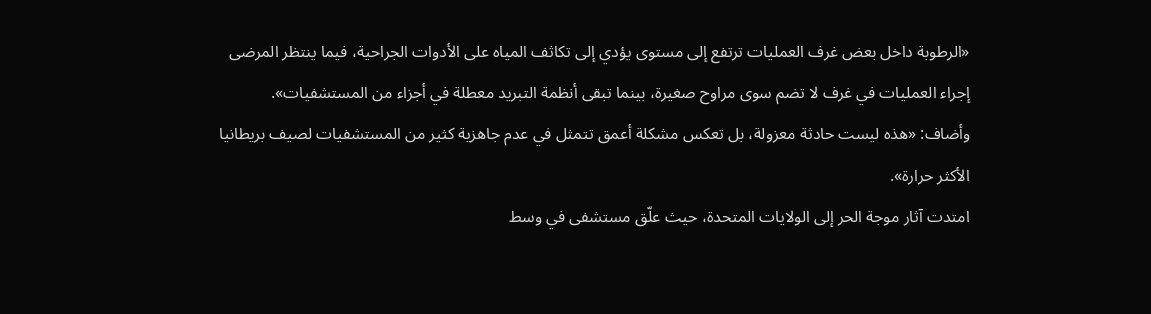«الرطوبة داخل بعض غرف العمليات ترتفع إلى مستوى يؤدي إلى تكاثف المياه على الأدوات الجراحية، فيما ينتظر المرضى إجراء العمليات في غرف لا تضم سوى مراوح صغيرة، بينما تبقى أنظمة التبريد معطلة في أجزاء من المستشفيات».
وأضاف: «هذه ليست حادثة معزولة، بل تعكس مشكلة أعمق تتمثل في عدم جاهزية كثير من المستشفيات لصيف بريطانيا الأكثر حرارة».
امتدت آثار موجة الحر إلى الولايات المتحدة، حيث علّق مستشفى في وسط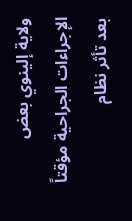ولاية إلينوي بعض الإجراءات الجراحية مؤقتاً بعد تأثر نظام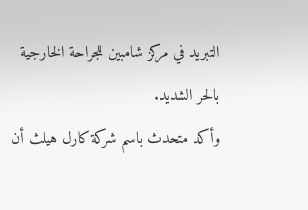التبريد في مركز شامبين للجراحة الخارجية بالحر الشديد.
وأكد متحدث باسم شركة كارل هيلث أن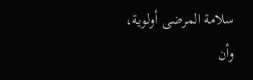سلامة المرضى أولوية، وأن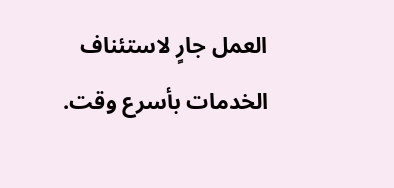العمل جارٍ لاستئناف الخدمات بأسرع وقت.